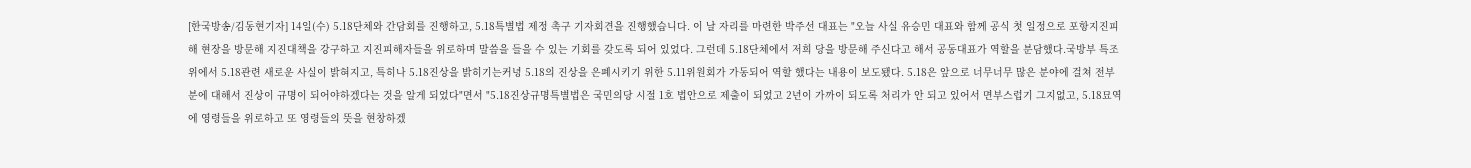[한국방송/김동현기자] 14일(수) 5.18단체와 간담회를 진행하고, 5.18특별법 제정 촉구 기자회견을 진행했습니다. 이 날 자리를 마련한 박주선 대표는 "오늘 사실 유승민 대표와 함께 공식 첫 일정으로 포항지진피해 현장을 방문해 지진대책을 강구하고 지진피해자들을 위로하며 말씀을 들을 수 있는 기회를 갖도록 되어 있었다. 그런데 5.18단체에서 저희 당을 방문해 주신다고 해서 공동대표가 역할을 분담했다.국방부 특조위에서 5.18관련 새로운 사실이 밝혀지고, 특히나 5.18진상을 밝히기는커녕 5.18의 진상을 은폐시키기 위한 5.11위원회가 가동되어 역할 했다는 내용이 보도됐다. 5.18은 앞으로 너무너무 많은 분야에 걸쳐 전부분에 대해서 진상이 규명이 되어야하겠다는 것을 알게 되었다"면서 "5.18진상규명특별법은 국민의당 시절 1호 법안으로 제출이 되었고 2년이 가까이 되도록 처리가 안 되고 있어서 면부스럽기 그지없고, 5.18묘역에 영령들을 위로하고 또 영령들의 뜻을 현창하겠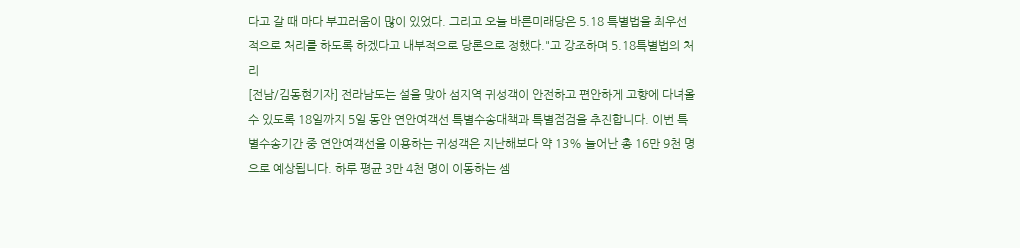다고 갈 때 마다 부끄러움이 많이 있었다. 그리고 오늘 바른미래당은 5.18 특별법을 최우선적으로 처리를 하도록 하겠다고 내부적으로 당론으로 정했다."고 강조하며 5.18특별법의 처리
[전남/김동현기자] 전라남도는 설을 맞아 섬지역 귀성객이 안전하고 편안하게 고향에 다녀올 수 있도록 18일까지 5일 동안 연안여객선 특별수송대책과 특별점검을 추진합니다. 이번 특별수송기간 중 연안여객선을 이용하는 귀성객은 지난해보다 약 13% 늘어난 총 16만 9천 명으로 예상됩니다. 하루 평균 3만 4천 명이 이동하는 셈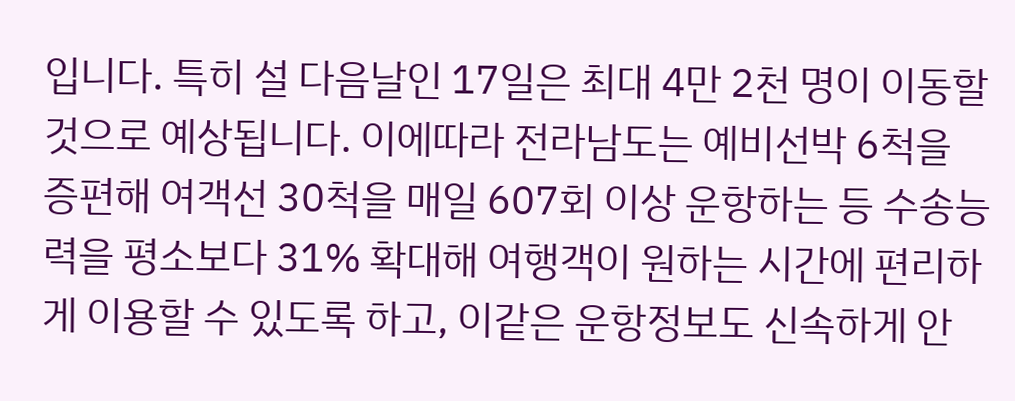입니다. 특히 설 다음날인 17일은 최대 4만 2천 명이 이동할 것으로 예상됩니다. 이에따라 전라남도는 예비선박 6척을 증편해 여객선 30척을 매일 607회 이상 운항하는 등 수송능력을 평소보다 31% 확대해 여행객이 원하는 시간에 편리하게 이용할 수 있도록 하고, 이같은 운항정보도 신속하게 안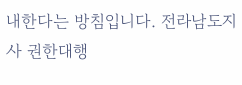내한다는 방침입니다. 전라남도지사 권한대행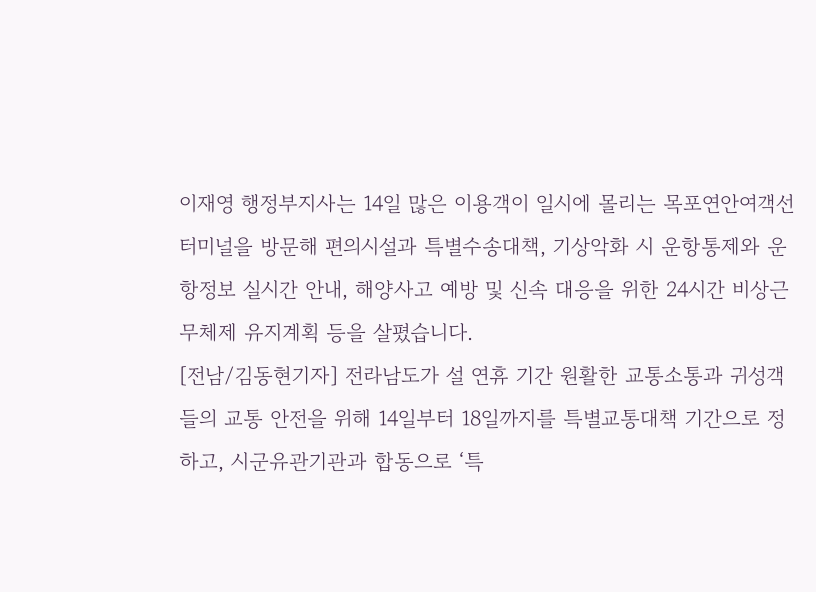이재영 행정부지사는 14일 많은 이용객이 일시에 몰리는 목포연안여객선터미널을 방문해 편의시설과 특별수송대책, 기상악화 시 운항통제와 운항정보 실시간 안내, 해양사고 예방 및 신속 대응을 위한 24시간 비상근무체제 유지계획 등을 살폈습니다.
[전남/김동현기자] 전라남도가 설 연휴 기간 원활한 교통소통과 귀성객들의 교통 안전을 위해 14일부터 18일까지를 특별교통대책 기간으로 정하고, 시군유관기관과 합동으로 ‘특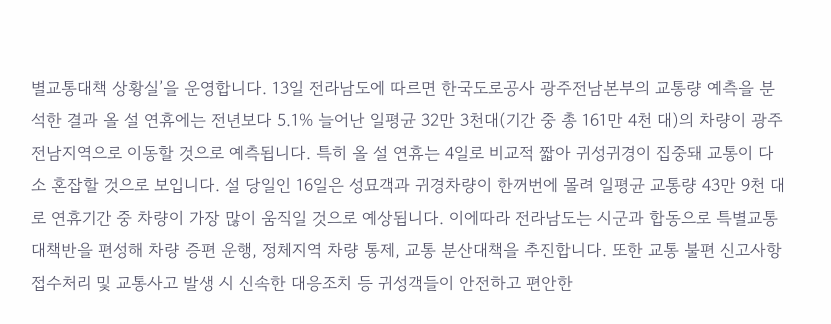별교통대책 상황실’을 운영합니다. 13일 전라남도에 따르면 한국도로공사 광주전남본부의 교통량 예측을 분석한 결과 올 설 연휴에는 전년보다 5.1% 늘어난 일평균 32만 3천대(기간 중 총 161만 4천 대)의 차량이 광주전남지역으로 이동할 것으로 예측됩니다. 특히 올 설 연휴는 4일로 비교적 짧아 귀성귀경이 집중돼 교통이 다소 혼잡할 것으로 보입니다. 설 당일인 16일은 성묘객과 귀경차량이 한꺼번에 몰려 일평균 교통량 43만 9천 대로 연휴기간 중 차량이 가장 많이 움직일 것으로 예상됩니다. 이에따라 전라남도는 시군과 합동으로 특별교통대책반을 편성해 차량 증편 운행, 정체지역 차량 통제, 교통 분산대책을 추진합니다. 또한 교통 불편 신고사항 접수처리 및 교통사고 발생 시 신속한 대응조치 등 귀성객들이 안전하고 편안한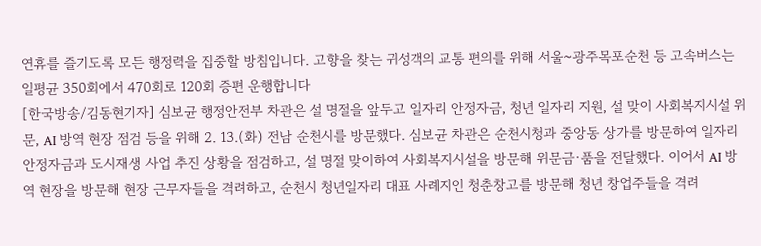연휴를 즐기도록 모든 행정력을 집중할 방침입니다. 고향을 찾는 귀성객의 교통 편의를 위해 서울~광주목포순천 등 고속버스는 일평균 350회에서 470회로 120회 증편 운행합니다
[한국방송/김동현기자] 심보균 행정안전부 차관은 설 명절을 앞두고 일자리 안정자금, 청년 일자리 지원, 설 맞이 사회복지시설 위문, AI 방역 현장 점검 등을 위해 2. 13.(화) 전남 순천시를 방문했다. 심보균 차관은 순천시청과 중앙동 상가를 방문하여 일자리 안정자금과 도시재생 사업 추진 상황을 점검하고, 설 명절 맞이하여 사회복지시설을 방문해 위문금·품을 전달했다. 이어서 AI 방역 현장을 방문해 현장 근무자들을 격려하고, 순천시 청년일자리 대표 사례지인 청춘창고를 방문해 청년 창업주들을 격려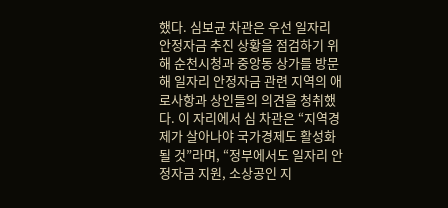했다. 심보균 차관은 우선 일자리 안정자금 추진 상황을 점검하기 위해 순천시청과 중앙동 상가를 방문해 일자리 안정자금 관련 지역의 애로사항과 상인들의 의견을 청취했다. 이 자리에서 심 차관은 “지역경제가 살아나야 국가경제도 활성화 될 것”라며, “정부에서도 일자리 안정자금 지원, 소상공인 지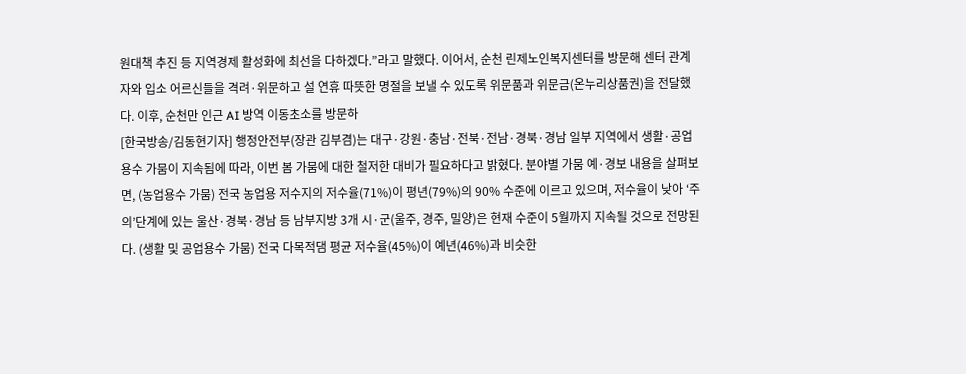원대책 추진 등 지역경제 활성화에 최선을 다하겠다.”라고 말했다. 이어서, 순천 린제노인복지센터를 방문해 센터 관계자와 입소 어르신들을 격려·위문하고 설 연휴 따뜻한 명절을 보낼 수 있도록 위문품과 위문금(온누리상품권)을 전달했다. 이후, 순천만 인근 AI 방역 이동초소를 방문하
[한국방송/김동현기자] 행정안전부(장관 김부겸)는 대구·강원·충남·전북·전남·경북·경남 일부 지역에서 생활·공업용수 가뭄이 지속됨에 따라, 이번 봄 가뭄에 대한 철저한 대비가 필요하다고 밝혔다. 분야별 가뭄 예·경보 내용을 살펴보면, (농업용수 가뭄) 전국 농업용 저수지의 저수율(71%)이 평년(79%)의 90% 수준에 이르고 있으며, 저수율이 낮아 ‘주의’단계에 있는 울산·경북·경남 등 남부지방 3개 시·군(울주, 경주, 밀양)은 현재 수준이 5월까지 지속될 것으로 전망된다. (생활 및 공업용수 가뭄) 전국 다목적댐 평균 저수율(45%)이 예년(46%)과 비슷한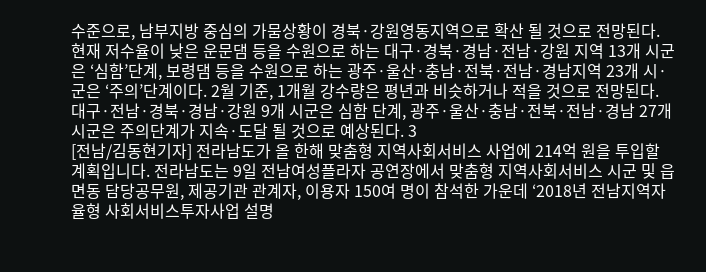수준으로, 남부지방 중심의 가뭄상황이 경북·강원영동지역으로 확산 될 것으로 전망된다. 현재 저수율이 낮은 운문댐 등을 수원으로 하는 대구·경북·경남·전남·강원 지역 13개 시군은 ‘심함’단계, 보령댐 등을 수원으로 하는 광주·울산·충남·전북·전남·경남지역 23개 시·군은 ‘주의’단계이다. 2월 기준, 1개월 강수량은 평년과 비슷하거나 적을 것으로 전망된다. 대구·전남·경북·경남·강원 9개 시군은 심함 단계, 광주·울산·충남·전북·전남·경남 27개 시군은 주의단계가 지속·도달 될 것으로 예상된다. 3
[전남/김동현기자] 전라남도가 올 한해 맞춤형 지역사회서비스 사업에 214억 원을 투입할 계획입니다. 전라남도는 9일 전남여성플라자 공연장에서 맞춤형 지역사회서비스 시군 및 읍면동 담당공무원, 제공기관 관계자, 이용자 150여 명이 참석한 가운데 ‘2018년 전남지역자율형 사회서비스투자사업 설명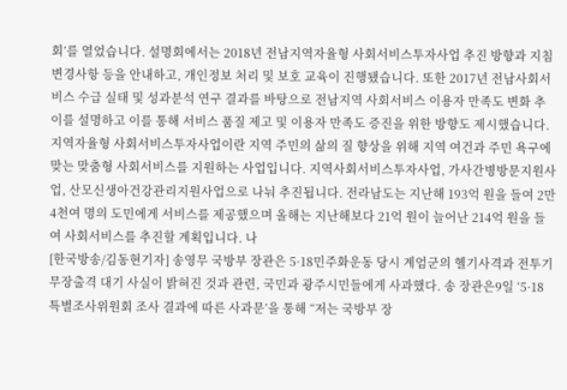회’를 열었습니다. 설명회에서는 2018년 전남지역자율형 사회서비스투자사업 추진 방향과 지침 변경사항 등을 안내하고, 개인정보 처리 및 보호 교육이 진행됐습니다. 또한 2017년 전남사회서비스 수급 실태 및 성과분석 연구 결과를 바탕으로 전남지역 사회서비스 이용자 만족도 변화 추이를 설명하고 이를 통해 서비스 품질 제고 및 이용자 만족도 증진을 위한 방향도 제시했습니다. 지역자율형 사회서비스투자사업이란 지역 주민의 삶의 질 향상을 위해 지역 여건과 주민 욕구에 맞는 맞춤형 사회서비스를 지원하는 사업입니다. 지역사회서비스투자사업, 가사간병방문지원사업, 산모신생아건강관리지원사업으로 나눠 추진됩니다. 전라남도는 지난해 193억 원을 들여 2만 4천여 명의 도민에게 서비스를 제공했으며 올해는 지난해보다 21억 원이 늘어난 214억 원을 들여 사회서비스를 추진할 계획입니다. 나
[한국방송/김동현기자] 송영무 국방부 장관은 5·18민주화운동 당시 계엄군의 헬기사격과 전투기 무장출격 대기 사실이 밝혀진 것과 관련, 국민과 광주시민들에게 사과했다. 송 장관은9일 ‘5·18특별조사위원회 조사 결과에 따른 사과문’을 통해 “저는 국방부 장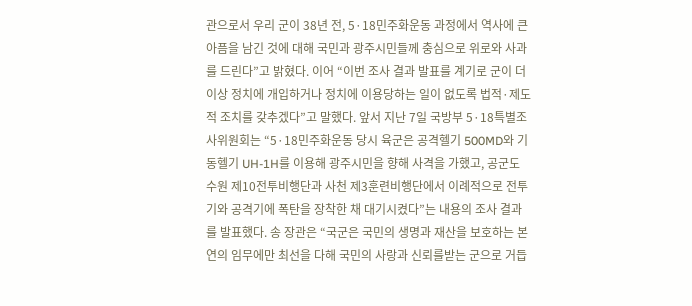관으로서 우리 군이 38년 전, 5·18민주화운동 과정에서 역사에 큰 아픔을 남긴 것에 대해 국민과 광주시민들께 충심으로 위로와 사과를 드린다”고 밝혔다. 이어 “이번 조사 결과 발표를 계기로 군이 더이상 정치에 개입하거나 정치에 이용당하는 일이 없도록 법적·제도적 조치를 갖추겠다”고 말했다. 앞서 지난 7일 국방부 5·18특별조사위원회는 “5·18민주화운동 당시 육군은 공격헬기 500MD와 기동헬기 UH-1H를 이용해 광주시민을 향해 사격을 가했고, 공군도 수원 제10전투비행단과 사천 제3훈련비행단에서 이례적으로 전투기와 공격기에 폭탄을 장착한 채 대기시켰다”는 내용의 조사 결과를 발표했다. 송 장관은 “국군은 국민의 생명과 재산을 보호하는 본연의 임무에만 최선을 다해 국민의 사랑과 신뢰를받는 군으로 거듭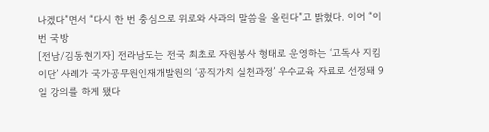나겠다”면서 “다시 한 번 충심으로 위로와 사과의 말씀을 올린다”고 밝혔다. 이어 “이번 국방
[전남/김동현기자] 전라남도는 전국 최초로 자원봉사 형태로 운영하는 ‘고독사 지킴이단’ 사례가 국가공무원인재개발원의 ‘공직가치 실천과정’ 우수교육 자료로 선정돼 9일 강의를 하게 됐다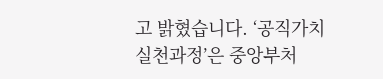고 밝혔습니다. ‘공직가치 실천과정’은 중앙부처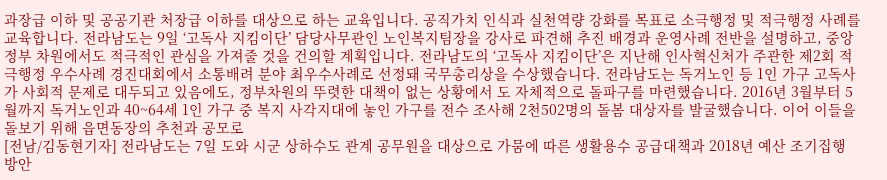과장급 이하 및 공공기관 처장급 이하를 대상으로 하는 교육입니다. 공직가치 인식과 실천역량 강화를 목표로 소극행정 및 적극행정 사례를 교육합니다. 전라남도는 9일 ‘고독사 지킴이단’ 담당사무관인 노인복지팀장을 강사로 파견해 추진 배경과 운영사례 전반을 설명하고, 중앙정부 차원에서도 적극적인 관심을 가져줄 것을 건의할 계획입니다. 전라남도의 ‘고독사 지킴이단’은 지난해 인사혁신처가 주관한 제2회 적극행정 우수사례 경진대회에서 소통배려 분야 최우수사례로 선정돼 국무총리상을 수상했습니다. 전라남도는 독거노인 등 1인 가구 고독사가 사회적 문제로 대두되고 있음에도, 정부차원의 뚜렷한 대책이 없는 상황에서 도 자체적으로 돌파구를 마련했습니다. 2016년 3월부터 5월까지 독거노인과 40~64세 1인 가구 중 복지 사각지대에 놓인 가구를 전수 조사해 2천502명의 돌봄 대상자를 발굴했습니다. 이어 이들을 돌보기 위해 읍면동장의 추천과 공모로
[전남/김동현기자] 전라남도는 7일 도와 시군 상하수도 관계 공무원을 대상으로 가뭄에 따른 생활용수 공급대책과 2018년 예산 조기집행 방안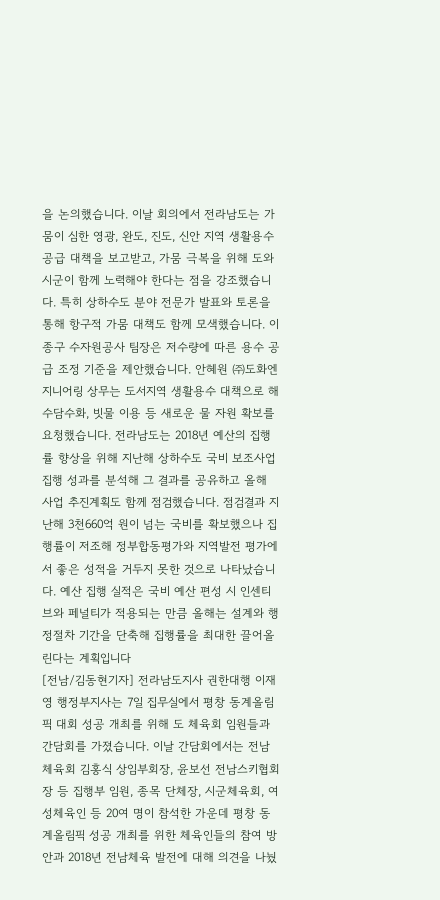을 논의했습니다. 이날 회의에서 전라남도는 가뭄이 심한 영광, 완도, 진도, 신안 지역 생활용수 공급 대책을 보고받고, 가뭄 극복을 위해 도와 시군이 함께 노력해야 한다는 점을 강조했습니다. 특히 상하수도 분야 전문가 발표와 토론을 통해 항구적 가뭄 대책도 함께 모색했습니다. 이종구 수자원공사 팀장은 저수량에 따른 용수 공급 조정 기준을 제안했습니다. 안혜원 ㈜도화엔지니어링 상무는 도서지역 생활용수 대책으로 해수담수화, 빗물 이용 등 새로운 물 자원 확보를 요청했습니다. 전라남도는 2018년 예산의 집행률 향상을 위해 지난해 상하수도 국비 보조사업 집행 성과를 분석해 그 결과를 공유하고 올해 사업 추진계획도 함께 점검했습니다. 점검결과 지난해 3천660억 원이 넘는 국비를 확보했으나 집행률이 저조해 정부합동평가와 지역발전 평가에서 좋은 성적을 거두지 못한 것으로 나타났습니다. 예산 집행 실적은 국비 예산 편성 시 인센티브와 페널티가 적용되는 만큼 올해는 설계와 행정절차 기간을 단축해 집행률을 최대한 끌어올린다는 계획입니다
[전남/김동현기자] 전라남도지사 권한대행 이재영 행정부지사는 7일 집무실에서 평창 동계올림픽 대회 성공 개최를 위해 도 체육회 임원들과 간담회를 가졌습니다. 이날 간담회에서는 전남체육회 김홍식 상임부회장, 윤보선 전남스키협회장 등 집행부 임원, 종목 단체장, 시군체육회, 여성체육인 등 20여 명이 참석한 가운데 평창 동계올림픽 성공 개최를 위한 체육인들의 참여 방안과 2018년 전남체육 발전에 대해 의견을 나눴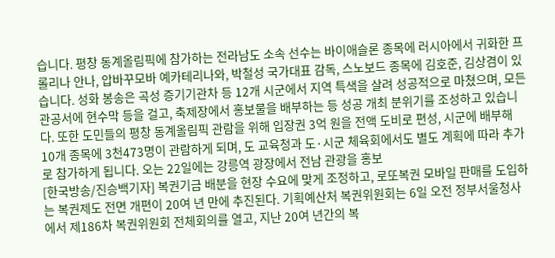습니다. 평창 동계올림픽에 참가하는 전라남도 소속 선수는 바이애슬론 종목에 러시아에서 귀화한 프롤리나 안나, 압바꾸모바 예카테리나와, 박철성 국가대표 감독, 스노보드 종목에 김호준, 김상겸이 있습니다. 성화 봉송은 곡성 증기기관차 등 12개 시군에서 지역 특색을 살려 성공적으로 마쳤으며, 모든 관공서에 현수막 등을 걸고, 축제장에서 홍보물을 배부하는 등 성공 개최 분위기를 조성하고 있습니다. 또한 도민들의 평창 동계올림픽 관람을 위해 입장권 3억 원을 전액 도비로 편성, 시군에 배부해 10개 종목에 3천473명이 관람하게 되며, 도 교육청과 도·시군 체육회에서도 별도 계획에 따라 추가로 참가하게 됩니다. 오는 22일에는 강릉역 광장에서 전남 관광을 홍보
[한국방송/진승백기자] 복권기금 배분을 현장 수요에 맞게 조정하고, 로또복권 모바일 판매를 도입하는 복권제도 전면 개편이 20여 년 만에 추진된다. 기획예산처 복권위원회는 6일 오전 정부서울청사에서 제186차 복권위원회 전체회의를 열고, 지난 20여 년간의 복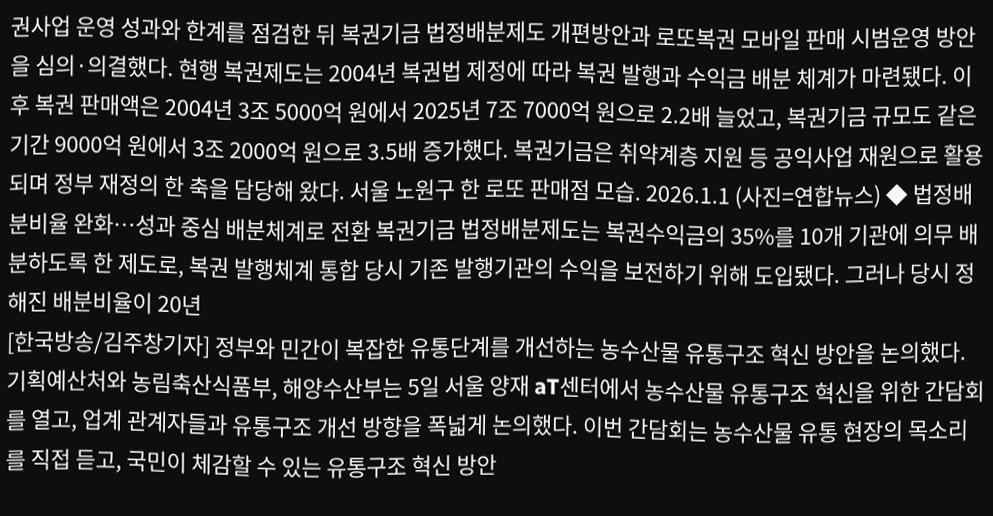권사업 운영 성과와 한계를 점검한 뒤 복권기금 법정배분제도 개편방안과 로또복권 모바일 판매 시범운영 방안을 심의·의결했다. 현행 복권제도는 2004년 복권법 제정에 따라 복권 발행과 수익금 배분 체계가 마련됐다. 이후 복권 판매액은 2004년 3조 5000억 원에서 2025년 7조 7000억 원으로 2.2배 늘었고, 복권기금 규모도 같은 기간 9000억 원에서 3조 2000억 원으로 3.5배 증가했다. 복권기금은 취약계층 지원 등 공익사업 재원으로 활용되며 정부 재정의 한 축을 담당해 왔다. 서울 노원구 한 로또 판매점 모습. 2026.1.1 (사진=연합뉴스) ◆ 법정배분비율 완화…성과 중심 배분체계로 전환 복권기금 법정배분제도는 복권수익금의 35%를 10개 기관에 의무 배분하도록 한 제도로, 복권 발행체계 통합 당시 기존 발행기관의 수익을 보전하기 위해 도입됐다. 그러나 당시 정해진 배분비율이 20년
[한국방송/김주창기자] 정부와 민간이 복잡한 유통단계를 개선하는 농수산물 유통구조 혁신 방안을 논의했다. 기획예산처와 농림축산식품부, 해양수산부는 5일 서울 양재 aT센터에서 농수산물 유통구조 혁신을 위한 간담회를 열고, 업계 관계자들과 유통구조 개선 방향을 폭넓게 논의했다. 이번 간담회는 농수산물 유통 현장의 목소리를 직접 듣고, 국민이 체감할 수 있는 유통구조 혁신 방안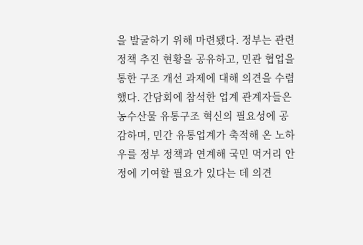을 발굴하기 위해 마련됐다. 정부는 관련 정책 추진 현황을 공유하고, 민관 협업을 통한 구조 개선 과제에 대해 의견을 수렴했다. 간담회에 참석한 업계 관계자들은 농수산물 유통구조 혁신의 필요성에 공감하며, 민간 유통업계가 축적해 온 노하우를 정부 정책과 연계해 국민 먹거리 안정에 기여할 필요가 있다는 데 의견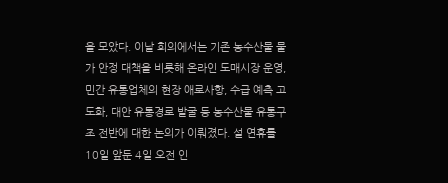을 모았다. 이날 회의에서는 기존 농수산물 물가 안정 대책을 비롯해 온라인 도매시장 운영, 민간 유통업체의 현장 애로사항, 수급 예측 고도화, 대안 유통경로 발굴 등 농수산물 유통구조 전반에 대한 논의가 이뤄졌다. 설 연휴를 10일 앞둔 4일 오전 인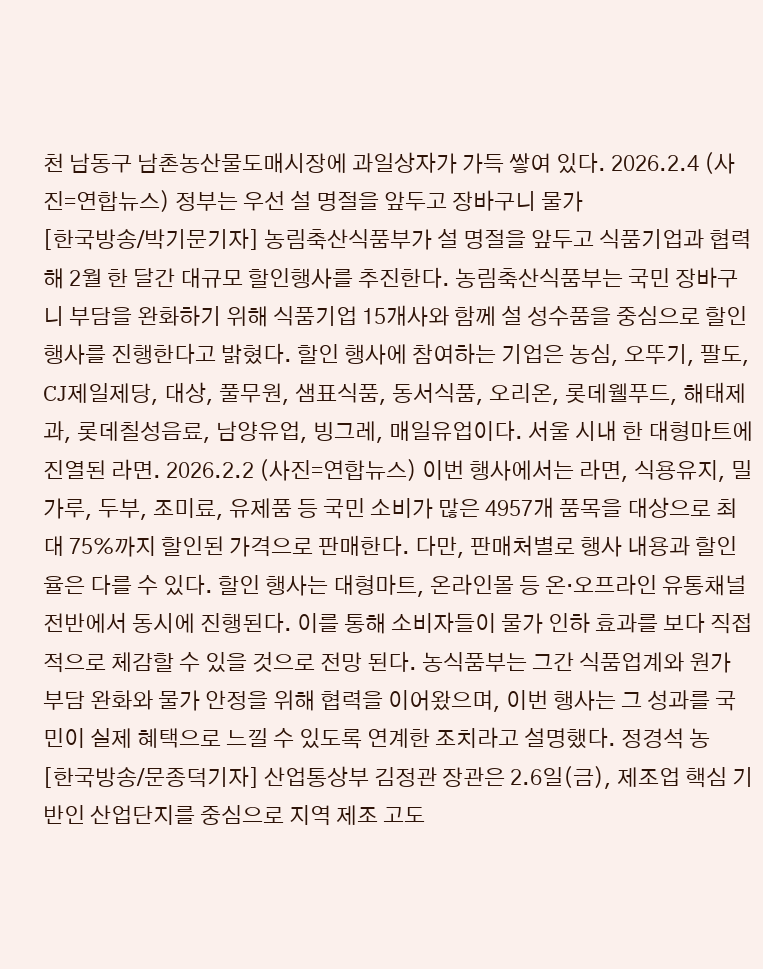천 남동구 남촌농산물도매시장에 과일상자가 가득 쌓여 있다. 2026.2.4 (사진=연합뉴스) 정부는 우선 설 명절을 앞두고 장바구니 물가
[한국방송/박기문기자] 농림축산식품부가 설 명절을 앞두고 식품기업과 협력해 2월 한 달간 대규모 할인행사를 추진한다. 농림축산식품부는 국민 장바구니 부담을 완화하기 위해 식품기업 15개사와 함께 설 성수품을 중심으로 할인 행사를 진행한다고 밝혔다. 할인 행사에 참여하는 기업은 농심, 오뚜기, 팔도, CJ제일제당, 대상, 풀무원, 샘표식품, 동서식품, 오리온, 롯데웰푸드, 해태제과, 롯데칠성음료, 남양유업, 빙그레, 매일유업이다. 서울 시내 한 대형마트에 진열된 라면. 2026.2.2 (사진=연합뉴스) 이번 행사에서는 라면, 식용유지, 밀가루, 두부, 조미료, 유제품 등 국민 소비가 많은 4957개 품목을 대상으로 최대 75%까지 할인된 가격으로 판매한다. 다만, 판매처별로 행사 내용과 할인율은 다를 수 있다. 할인 행사는 대형마트, 온라인몰 등 온·오프라인 유통채널 전반에서 동시에 진행된다. 이를 통해 소비자들이 물가 인하 효과를 보다 직접적으로 체감할 수 있을 것으로 전망 된다. 농식품부는 그간 식품업계와 원가 부담 완화와 물가 안정을 위해 협력을 이어왔으며, 이번 행사는 그 성과를 국민이 실제 혜택으로 느낄 수 있도록 연계한 조치라고 설명했다. 정경석 농
[한국방송/문종덕기자] 산업통상부 김정관 장관은 2.6일(금), 제조업 핵심 기반인 산업단지를 중심으로 지역 제조 고도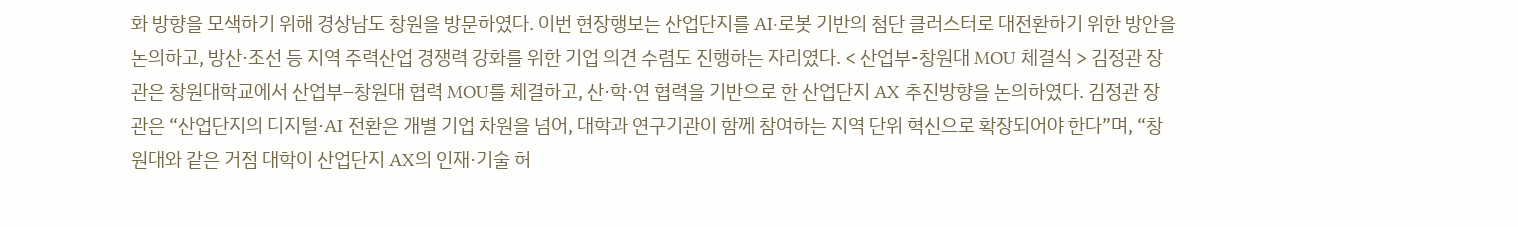화 방향을 모색하기 위해 경상남도 창원을 방문하였다. 이번 현장행보는 산업단지를 AI·로봇 기반의 첨단 클러스터로 대전환하기 위한 방안을 논의하고, 방산·조선 등 지역 주력산업 경쟁력 강화를 위한 기업 의견 수렴도 진행하는 자리였다. < 산업부-창원대 MOU 체결식 > 김정관 장관은 창원대학교에서 산업부–창원대 협력 MOU를 체결하고, 산·학·연 협력을 기반으로 한 산업단지 AX 추진방향을 논의하였다. 김정관 장관은 “산업단지의 디지털·AI 전환은 개별 기업 차원을 넘어, 대학과 연구기관이 함께 참여하는 지역 단위 혁신으로 확장되어야 한다”며, “창원대와 같은 거점 대학이 산업단지 AX의 인재·기술 허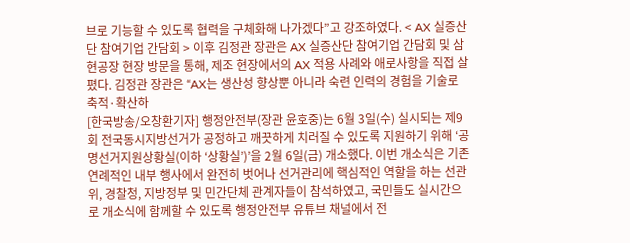브로 기능할 수 있도록 협력을 구체화해 나가겠다”고 강조하였다. < AX 실증산단 참여기업 간담회 > 이후 김정관 장관은 AX 실증산단 참여기업 간담회 및 삼현공장 현장 방문을 통해, 제조 현장에서의 AX 적용 사례와 애로사항을 직접 살폈다. 김정관 장관은 “AX는 생산성 향상뿐 아니라 숙련 인력의 경험을 기술로 축적·확산하
[한국방송/오창환기자] 행정안전부(장관 윤호중)는 6월 3일(수) 실시되는 제9회 전국동시지방선거가 공정하고 깨끗하게 치러질 수 있도록 지원하기 위해 ‘공명선거지원상황실(이하 ‘상황실’)’을 2월 6일(금) 개소했다. 이번 개소식은 기존 연례적인 내부 행사에서 완전히 벗어나 선거관리에 핵심적인 역할을 하는 선관위, 경찰청, 지방정부 및 민간단체 관계자들이 참석하였고, 국민들도 실시간으로 개소식에 함께할 수 있도록 행정안전부 유튜브 채널에서 전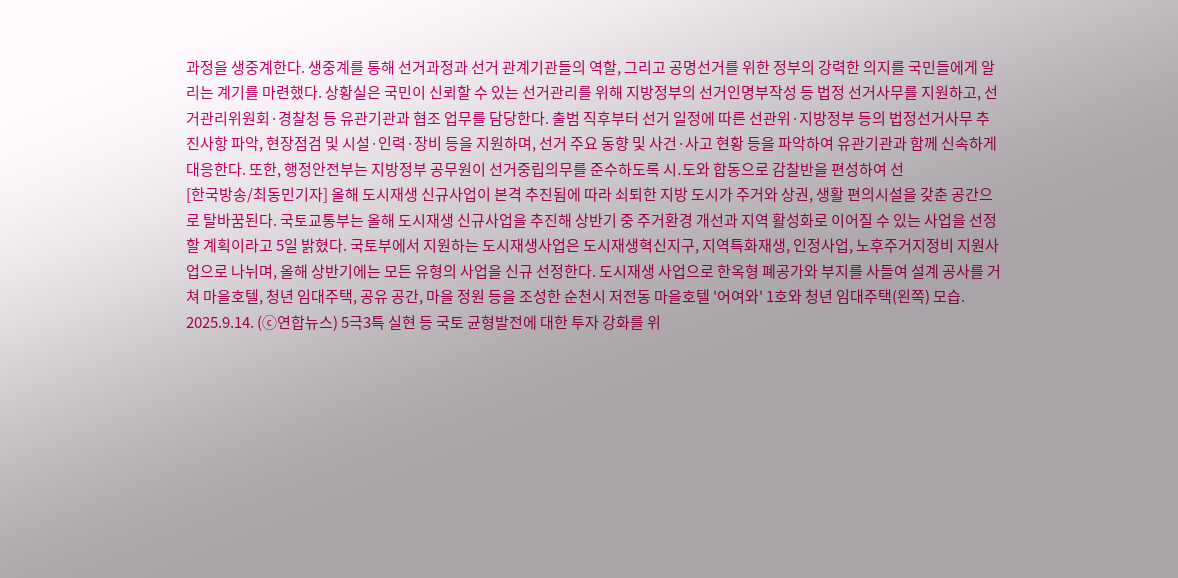과정을 생중계한다. 생중계를 통해 선거과정과 선거 관계기관들의 역할, 그리고 공명선거를 위한 정부의 강력한 의지를 국민들에게 알리는 계기를 마련했다. 상황실은 국민이 신뢰할 수 있는 선거관리를 위해 지방정부의 선거인명부작성 등 법정 선거사무를 지원하고, 선거관리위원회·경찰청 등 유관기관과 협조 업무를 담당한다. 출범 직후부터 선거 일정에 따른 선관위·지방정부 등의 법정선거사무 추진사항 파악, 현장점검 및 시설·인력·장비 등을 지원하며, 선거 주요 동향 및 사건·사고 현황 등을 파악하여 유관기관과 함께 신속하게 대응한다. 또한, 행정안전부는 지방정부 공무원이 선거중립의무를 준수하도록 시․도와 합동으로 감찰반을 편성하여 선
[한국방송/최동민기자] 올해 도시재생 신규사업이 본격 추진됨에 따라 쇠퇴한 지방 도시가 주거와 상권, 생활 편의시설을 갖춘 공간으로 탈바꿈된다. 국토교통부는 올해 도시재생 신규사업을 추진해 상반기 중 주거환경 개선과 지역 활성화로 이어질 수 있는 사업을 선정할 계획이라고 5일 밝혔다. 국토부에서 지원하는 도시재생사업은 도시재생혁신지구, 지역특화재생, 인정사업, 노후주거지정비 지원사업으로 나뉘며, 올해 상반기에는 모든 유형의 사업을 신규 선정한다. 도시재생 사업으로 한옥형 폐공가와 부지를 사들여 설계 공사를 거쳐 마을호텔, 청년 임대주택, 공유 공간, 마을 정원 등을 조성한 순천시 저전동 마을호텔 '어여와' 1호와 청년 임대주택(왼쪽) 모습. 2025.9.14. (ⓒ연합뉴스) 5극3특 실현 등 국토 균형발전에 대한 투자 강화를 위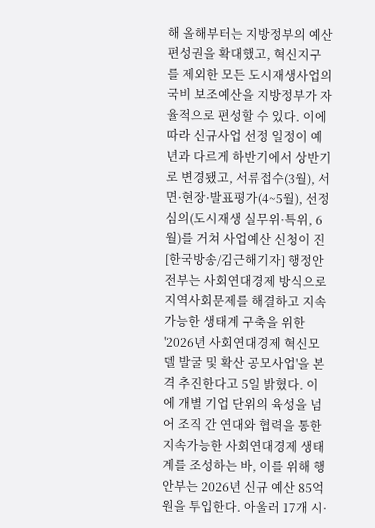해 올해부터는 지방정부의 예산 편성권을 확대했고, 혁신지구를 제외한 모든 도시재생사업의 국비 보조예산을 지방정부가 자율적으로 편성할 수 있다. 이에 따라 신규사업 선정 일정이 예년과 다르게 하반기에서 상반기로 변경됐고, 서류접수(3월), 서면·현장·발표평가(4~5월), 선정 심의(도시재생 실무위·특위, 6월)를 거쳐 사업예산 신청이 진
[한국방송/김근해기자] 행정안전부는 사회연대경제 방식으로 지역사회문제를 해결하고 지속가능한 생태계 구축을 위한 '2026년 사회연대경제 혁신모델 발굴 및 확산 공모사업'을 본격 추진한다고 5일 밝혔다. 이에 개별 기업 단위의 육성을 넘어 조직 간 연대와 협력을 통한 지속가능한 사회연대경제 생태계를 조성하는 바, 이를 위해 행안부는 2026년 신규 예산 85억 원을 투입한다. 아울러 17개 시·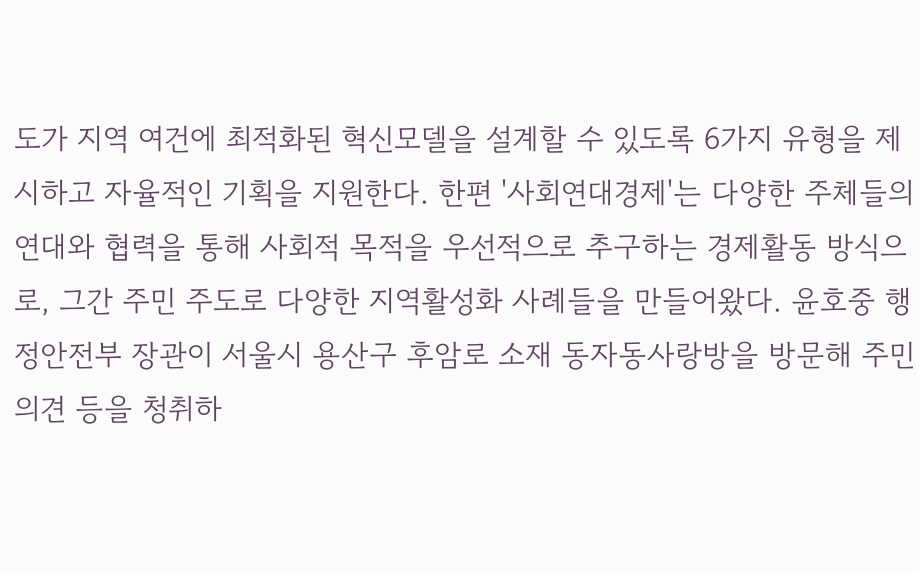도가 지역 여건에 최적화된 혁신모델을 설계할 수 있도록 6가지 유형을 제시하고 자율적인 기획을 지원한다. 한편 '사회연대경제'는 다양한 주체들의 연대와 협력을 통해 사회적 목적을 우선적으로 추구하는 경제활동 방식으로, 그간 주민 주도로 다양한 지역활성화 사례들을 만들어왔다. 윤호중 행정안전부 장관이 서울시 용산구 후암로 소재 동자동사랑방을 방문해 주민의견 등을 청취하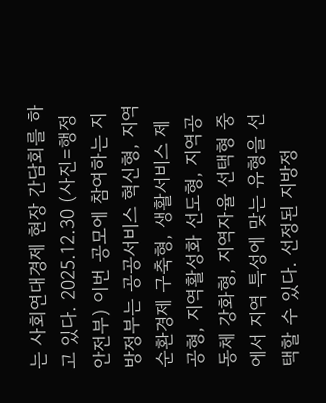는 사회연대경제 현장 간담회를 하고 있다. 2025.12.30 (사진=행정안전부) 이번 공모에 참여하는 지방정부는 공공서비스 혁신형, 지역순환경제 구축형, 생활서비스 제공형, 지역활성화 선도형, 지역공동체 강화형, 지역자율 선택형 중에서 지역 특성에 맞는 유형을 선택할 수 있다. 선정된 지방정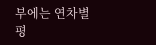부에는 연차별 평